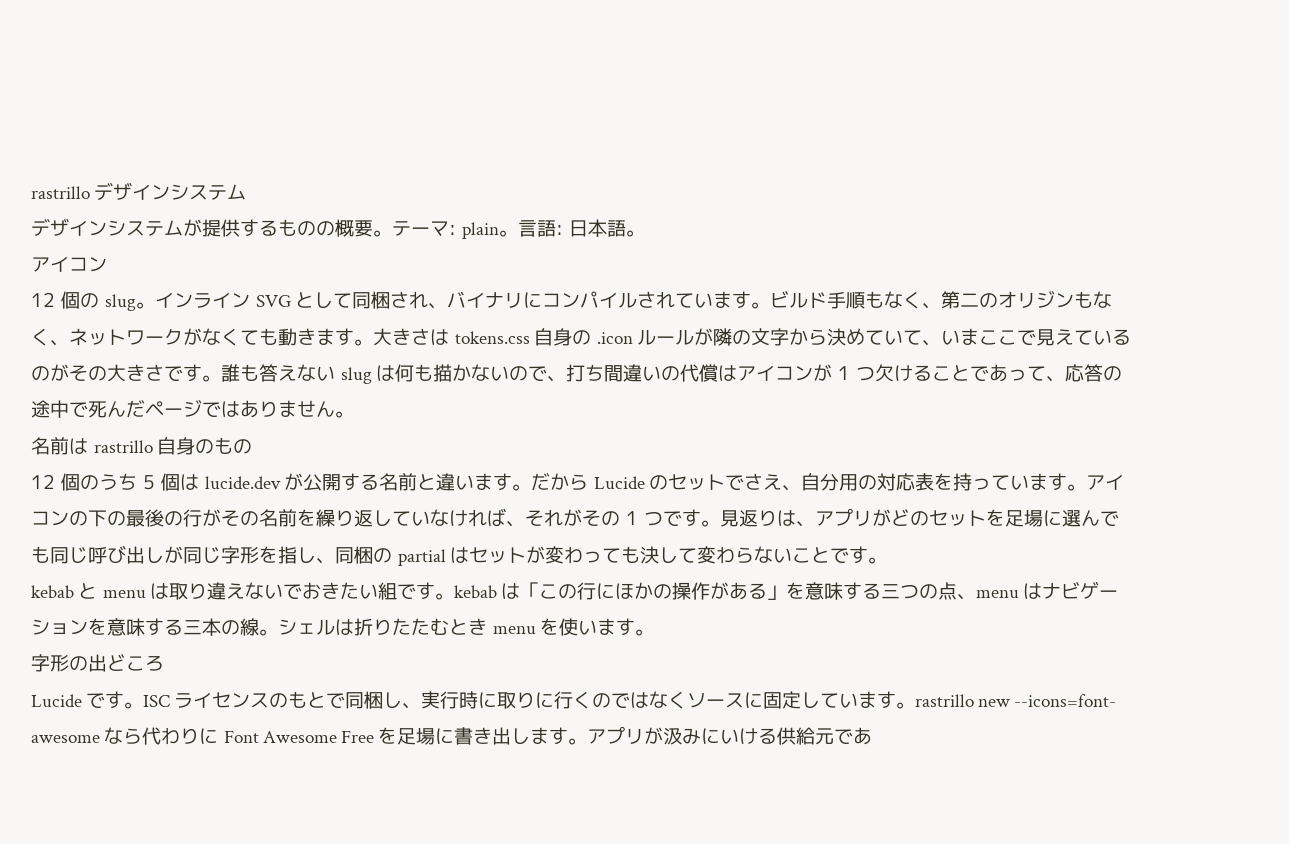rastrillo デザインシステム
デザインシステムが提供するものの概要。テーマ: plain。言語: 日本語。
アイコン
12 個の slug。インライン SVG として同梱され、バイナリにコンパイルされています。ビルド手順もなく、第二のオリジンもなく、ネットワークがなくても動きます。大きさは tokens.css 自身の .icon ルールが隣の文字から決めていて、いまここで見えているのがその大きさです。誰も答えない slug は何も描かないので、打ち間違いの代償はアイコンが 1 つ欠けることであって、応答の途中で死んだページではありません。
名前は rastrillo 自身のもの
12 個のうち 5 個は lucide.dev が公開する名前と違います。だから Lucide のセットでさえ、自分用の対応表を持っています。アイコンの下の最後の行がその名前を繰り返していなければ、それがその 1 つです。見返りは、アプリがどのセットを足場に選んでも同じ呼び出しが同じ字形を指し、同梱の partial はセットが変わっても決して変わらないことです。
kebab と menu は取り違えないでおきたい組です。kebab は「この行にほかの操作がある」を意味する三つの点、menu はナビゲーションを意味する三本の線。シェルは折りたたむとき menu を使います。
字形の出どころ
Lucide です。ISC ライセンスのもとで同梱し、実行時に取りに行くのではなくソースに固定しています。rastrillo new --icons=font-awesome なら代わりに Font Awesome Free を足場に書き出します。アプリが汲みにいける供給元であ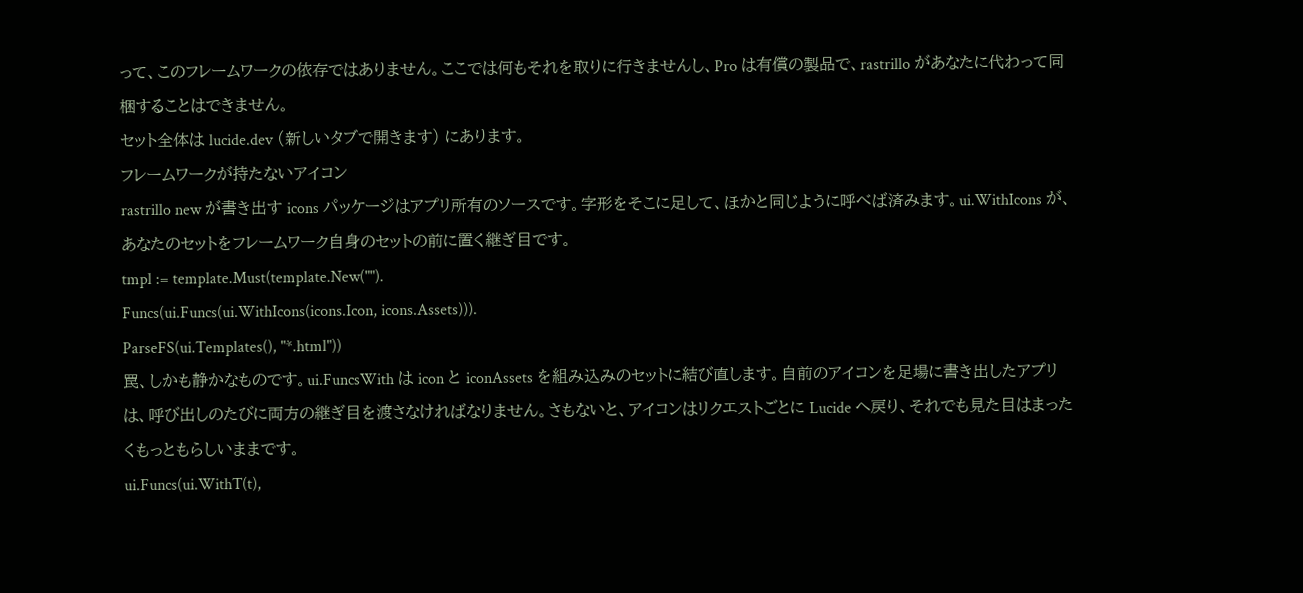って、このフレームワークの依存ではありません。ここでは何もそれを取りに行きませんし、Pro は有償の製品で、rastrillo があなたに代わって同梱することはできません。
セット全体は lucide.dev (新しいタブで開きます) にあります。
フレームワークが持たないアイコン
rastrillo new が書き出す icons パッケージはアプリ所有のソースです。字形をそこに足して、ほかと同じように呼べば済みます。ui.WithIcons が、あなたのセットをフレームワーク自身のセットの前に置く継ぎ目です。
tmpl := template.Must(template.New("").
Funcs(ui.Funcs(ui.WithIcons(icons.Icon, icons.Assets))).
ParseFS(ui.Templates(), "*.html"))
罠、しかも静かなものです。ui.FuncsWith は icon と iconAssets を組み込みのセットに結び直します。自前のアイコンを足場に書き出したアプリは、呼び出しのたびに両方の継ぎ目を渡さなければなりません。さもないと、アイコンはリクエストごとに Lucide へ戻り、それでも見た目はまったくもっともらしいままです。
ui.Funcs(ui.WithT(t),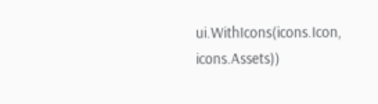ui.WithIcons(icons.Icon, icons.Assets))